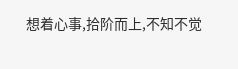想着心事,拾阶而上,不知不觉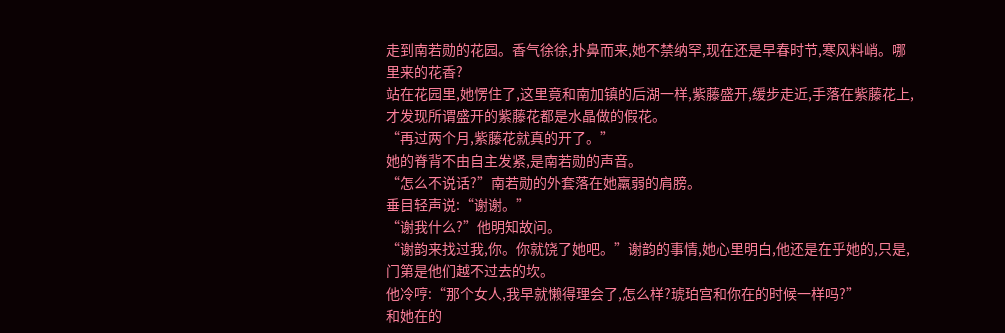走到南若勋的花园。香气徐徐,扑鼻而来,她不禁纳罕,现在还是早春时节,寒风料峭。哪里来的花香?
站在花园里,她愣住了,这里竟和南加镇的后湖一样,紫藤盛开,缓步走近,手落在紫藤花上,才发现所谓盛开的紫藤花都是水晶做的假花。
“再过两个月,紫藤花就真的开了。”
她的脊背不由自主发紧,是南若勋的声音。
“怎么不说话?”南若勋的外套落在她羸弱的肩膀。
垂目轻声说:“谢谢。”
“谢我什么?”他明知故问。
“谢韵来找过我,你。你就饶了她吧。”谢韵的事情,她心里明白,他还是在乎她的,只是,门第是他们越不过去的坎。
他冷哼:“那个女人,我早就懒得理会了,怎么样?琥珀宫和你在的时候一样吗?”
和她在的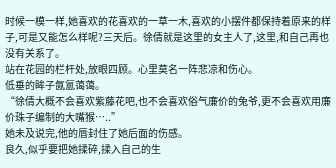时候一模一样,她喜欢的花喜欢的一草一木,喜欢的小摆件都保持着原来的样子,可是又能怎么样呢?三天后。徐倩就是这里的女主人了,这里,和自己再也没有关系了。
站在花园的栏杆处,放眼四顾。心里莫名一阵悲凉和伤心。
低垂的眸子氤氲蔼蔼。
“徐倩大概不会喜欢紫藤花吧,也不会喜欢俗气廉价的兔爷,更不会喜欢用廉价珠子编制的大嘴猴…..”
她未及说完,他的唇封住了她后面的伤感。
良久,似乎要把她揉碎,揉入自己的生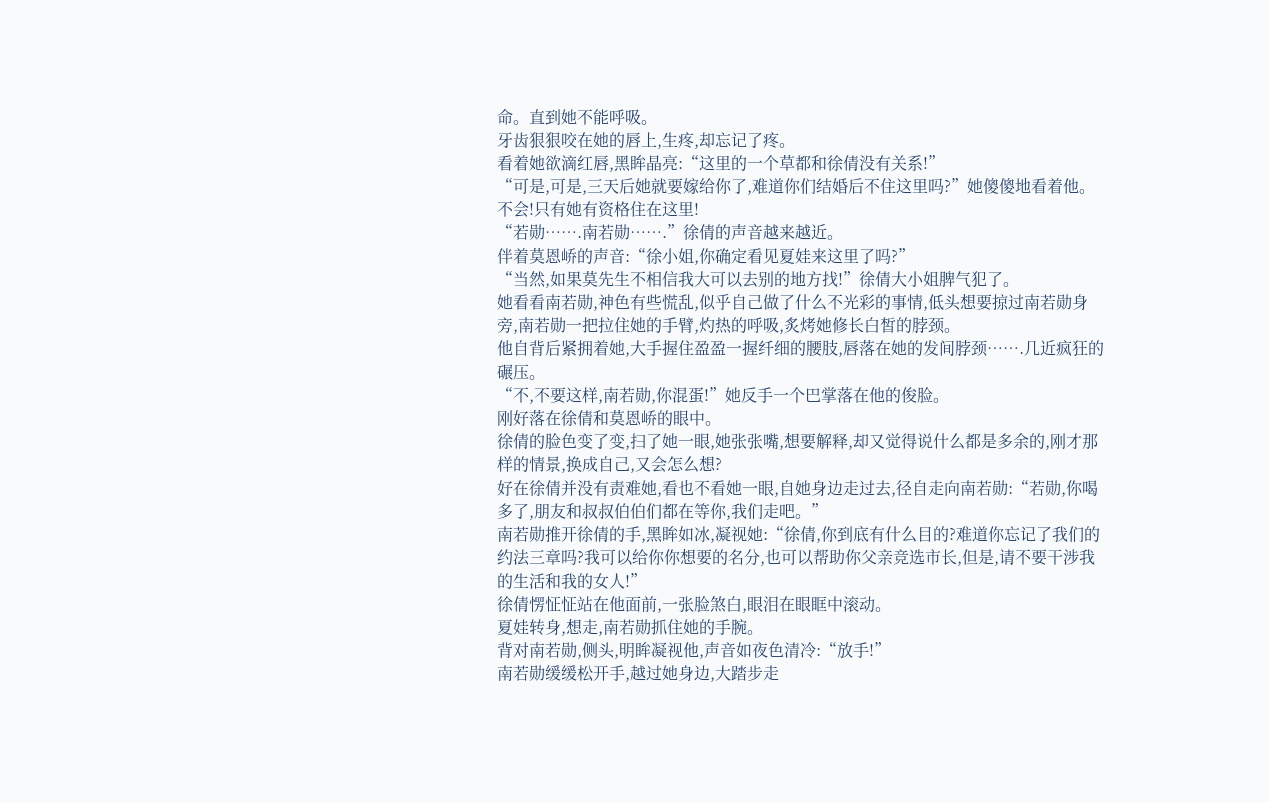命。直到她不能呼吸。
牙齿狠狠咬在她的唇上,生疼,却忘记了疼。
看着她欲滴红唇,黑眸晶亮:“这里的一个草都和徐倩没有关系!”
“可是,可是,三天后她就要嫁给你了,难道你们结婚后不住这里吗?”她傻傻地看着他。
不会!只有她有资格住在这里!
“若勋…….南若勋…….”徐倩的声音越来越近。
伴着莫恩峤的声音:“徐小姐,你确定看见夏娃来这里了吗?”
“当然,如果莫先生不相信我大可以去别的地方找!”徐倩大小姐脾气犯了。
她看看南若勋,神色有些慌乱,似乎自己做了什么不光彩的事情,低头想要掠过南若勋身旁,南若勋一把拉住她的手臂,灼热的呼吸,炙烤她修长白皙的脖颈。
他自背后紧拥着她,大手握住盈盈一握纤细的腰肢,唇落在她的发间脖颈…….几近疯狂的碾压。
“不,不要这样,南若勋,你混蛋!”她反手一个巴掌落在他的俊脸。
刚好落在徐倩和莫恩峤的眼中。
徐倩的脸色变了变,扫了她一眼,她张张嘴,想要解释,却又觉得说什么都是多余的,刚才那样的情景,换成自己,又会怎么想?
好在徐倩并没有责难她,看也不看她一眼,自她身边走过去,径自走向南若勋:“若勋,你喝多了,朋友和叔叔伯伯们都在等你,我们走吧。”
南若勋推开徐倩的手,黑眸如冰,凝视她:“徐倩,你到底有什么目的?难道你忘记了我们的约法三章吗?我可以给你你想要的名分,也可以帮助你父亲竞选市长,但是,请不要干涉我的生活和我的女人!”
徐倩愣怔怔站在他面前,一张脸煞白,眼泪在眼眶中滚动。
夏娃转身,想走,南若勋抓住她的手腕。
背对南若勋,侧头,明眸凝视他,声音如夜色清冷:“放手!”
南若勋缓缓松开手,越过她身边,大踏步走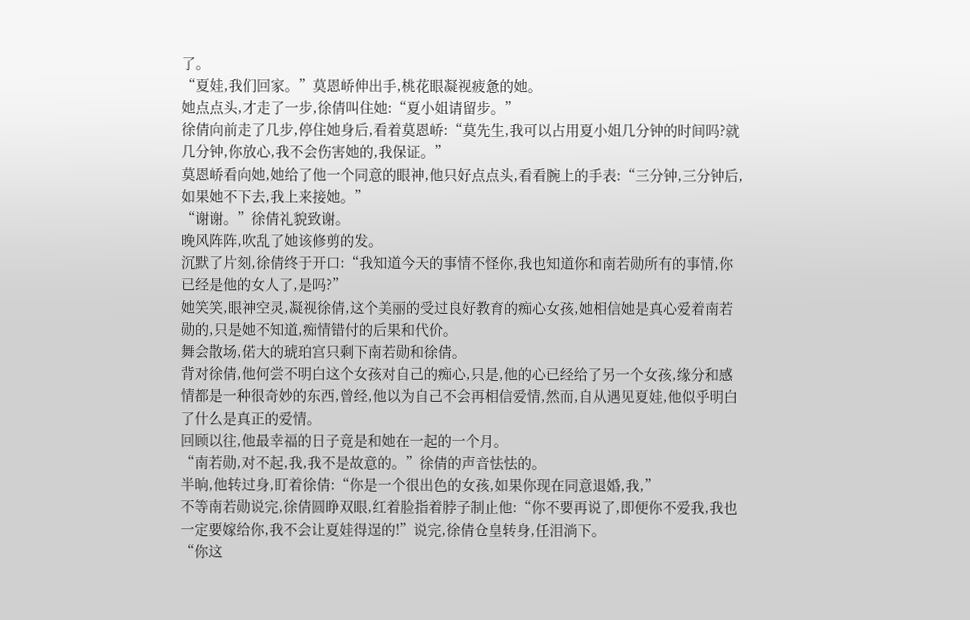了。
“夏娃,我们回家。”莫恩峤伸出手,桃花眼凝视疲惫的她。
她点点头,才走了一步,徐倩叫住她:“夏小姐请留步。”
徐倩向前走了几步,停住她身后,看着莫恩峤:“莫先生,我可以占用夏小姐几分钟的时间吗?就几分钟,你放心,我不会伤害她的,我保证。”
莫恩峤看向她,她给了他一个同意的眼神,他只好点点头,看看腕上的手表:“三分钟,三分钟后,如果她不下去,我上来接她。”
“谢谢。”徐倩礼貌致谢。
晚风阵阵,吹乱了她该修剪的发。
沉默了片刻,徐倩终于开口:“我知道今天的事情不怪你,我也知道你和南若勋所有的事情,你已经是他的女人了,是吗?”
她笑笑,眼神空灵,凝视徐倩,这个美丽的受过良好教育的痴心女孩,她相信她是真心爱着南若勋的,只是她不知道,痴情错付的后果和代价。
舞会散场,偌大的琥珀宫只剩下南若勋和徐倩。
背对徐倩,他何尝不明白这个女孩对自己的痴心,只是,他的心已经给了另一个女孩,缘分和感情都是一种很奇妙的东西,曾经,他以为自己不会再相信爱情,然而,自从遇见夏娃,他似乎明白了什么是真正的爱情。
回顾以往,他最幸福的日子竟是和她在一起的一个月。
“南若勋,对不起,我,我不是故意的。”徐倩的声音怯怯的。
半晌,他转过身,盯着徐倩:“你是一个很出色的女孩,如果你现在同意退婚,我,”
不等南若勋说完,徐倩圆睁双眼,红着脸指着脖子制止他:“你不要再说了,即便你不爱我,我也一定要嫁给你,我不会让夏娃得逞的!”说完,徐倩仓皇转身,任泪淌下。
“你这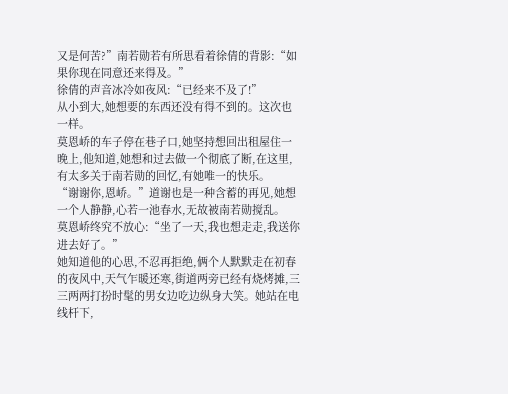又是何苦?”南若勋若有所思看着徐倩的背影:“如果你现在同意还来得及。”
徐倩的声音冰冷如夜风:“已经来不及了!”
从小到大,她想要的东西还没有得不到的。这次也一样。
莫恩峤的车子停在巷子口,她坚持想回出租屋住一晚上,他知道,她想和过去做一个彻底了断,在这里,有太多关于南若勋的回忆,有她唯一的快乐。
“谢谢你,恩峤。”道谢也是一种含蓄的再见,她想一个人静静,心若一池春水,无故被南若勋搅乱。
莫恩峤终究不放心:“坐了一天,我也想走走,我送你进去好了。”
她知道他的心思,不忍再拒绝,俩个人默默走在初春的夜风中,天气乍暖还寒,街道两旁已经有烧烤摊,三三两两打扮时髦的男女边吃边纵身大笑。她站在电线杆下,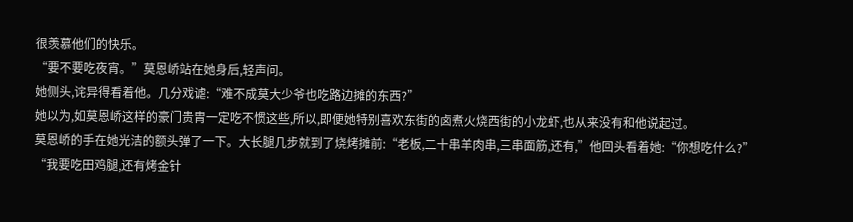很羡慕他们的快乐。
“要不要吃夜宵。”莫恩峤站在她身后,轻声问。
她侧头,诧异得看着他。几分戏谑:“难不成莫大少爷也吃路边摊的东西?”
她以为,如莫恩峤这样的豪门贵胄一定吃不惯这些,所以,即便她特别喜欢东街的卤煮火烧西街的小龙虾,也从来没有和他说起过。
莫恩峤的手在她光洁的额头弹了一下。大长腿几步就到了烧烤摊前:“老板,二十串羊肉串,三串面筋,还有,”他回头看着她:“你想吃什么?”
“我要吃田鸡腿,还有烤金针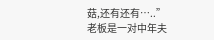菇,还有还有…..”
老板是一对中年夫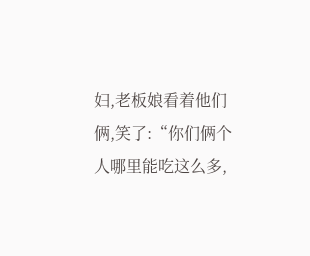妇,老板娘看着他们俩,笑了:“你们俩个人哪里能吃这么多,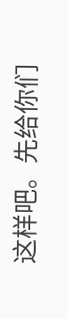这样吧。先给你们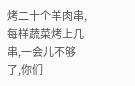烤二十个羊肉串,每样蔬菜烤上几串,一会儿不够了,你们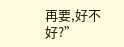再要,好不好?”